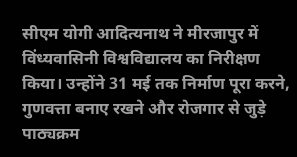सीएम योगी आदित्यनाथ ने मीरजापुर में विंध्यवासिनी विश्वविद्यालय का निरीक्षण किया। उन्होंने 31 मई तक निर्माण पूरा करने, गुणवत्ता बनाए रखने और रोजगार से जुड़े पाठ्यक्रम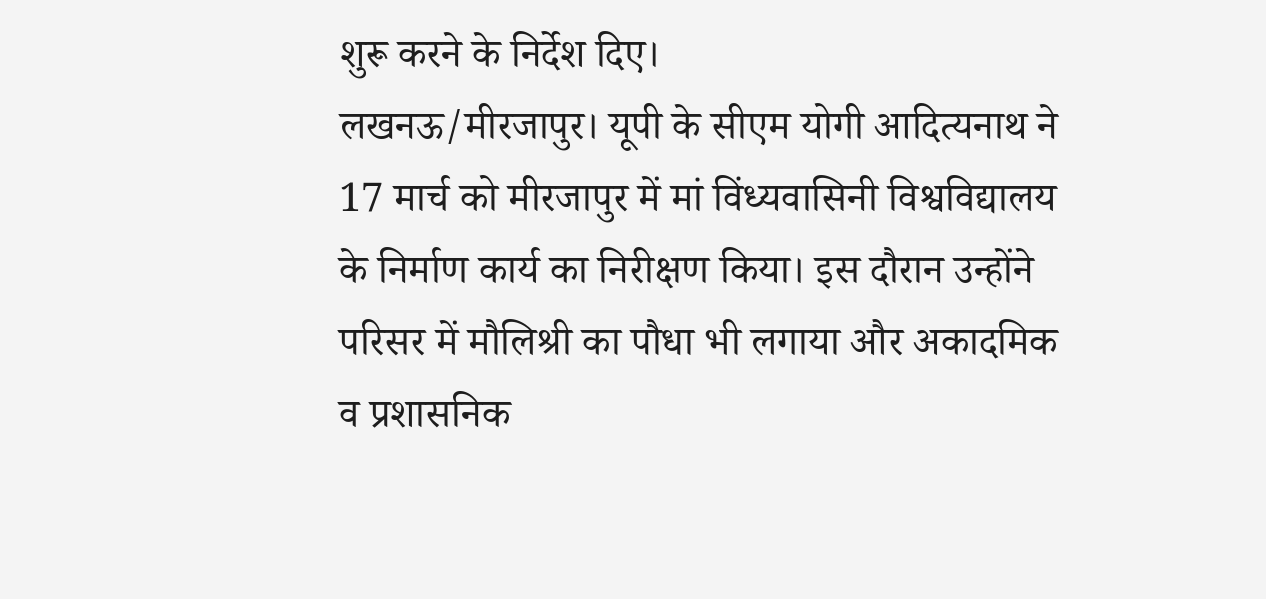शुरू करने के निर्देश दिए।
लखनऊ/मीरजापुर। यूपी के सीएम योगी आदित्यनाथ ने 17 मार्च को मीरजापुर में मां विंध्यवासिनी विश्वविद्यालय के निर्माण कार्य का निरीक्षण किया। इस दौरान उन्होंने परिसर में मौलिश्री का पौधा भी लगाया और अकादमिक व प्रशासनिक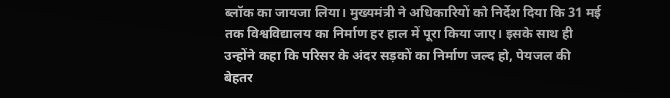ब्लॉक का जायजा लिया। मुख्यमंत्री ने अधिकारियों को निर्देश दिया कि 31 मई तक विश्वविद्यालय का निर्माण हर हाल में पूरा किया जाए। इसके साथ ही उन्होंने कहा कि परिसर के अंदर सड़कों का निर्माण जल्द हो, पेयजल की बेहतर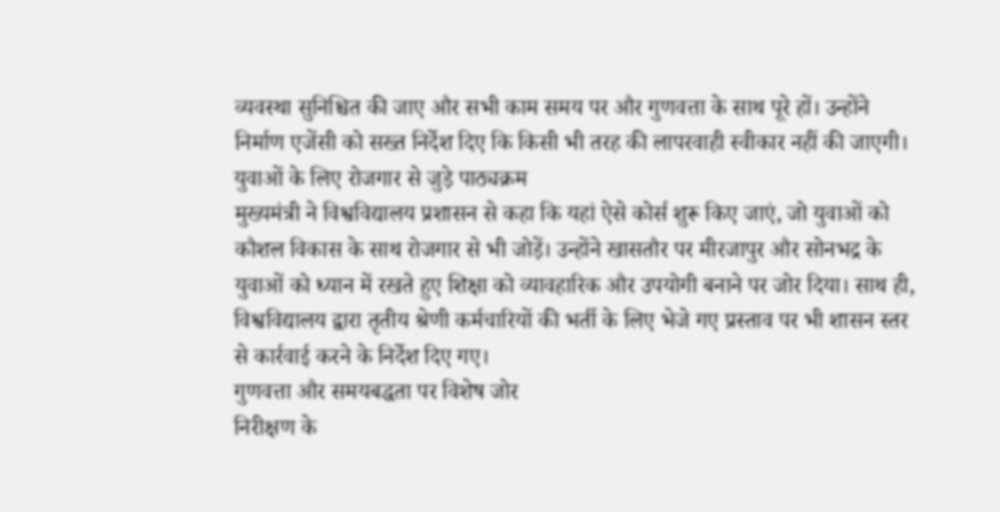व्यवस्था सुनिश्चित की जाए और सभी काम समय पर और गुणवत्ता के साथ पूरे हों। उन्होंने निर्माण एजेंसी को सख्त निर्देश दिए कि किसी भी तरह की लापरवाही स्वीकार नहीं की जाएगी।
युवाओं के लिए रोजगार से जुड़े पाठ्यक्रम
मुख्यमंत्री ने विश्वविद्यालय प्रशासन से कहा कि यहां ऐसे कोर्स शुरू किए जाएं, जो युवाओं को कौशल विकास के साथ रोजगार से भी जोड़ें। उन्होंने खासतौर पर मीरजापुर और सोनभद्र के युवाओं को ध्यान में रखते हुए शिक्षा को व्यावहारिक और उपयोगी बनाने पर जोर दिया। साथ ही, विश्वविद्यालय द्वारा तृतीय श्रेणी कर्मचारियों की भर्ती के लिए भेजे गए प्रस्ताव पर भी शासन स्तर से कार्रवाई करने के निर्देश दिए गए।
गुणवत्ता और समयबद्धता पर विशेष जोर
निरीक्षण के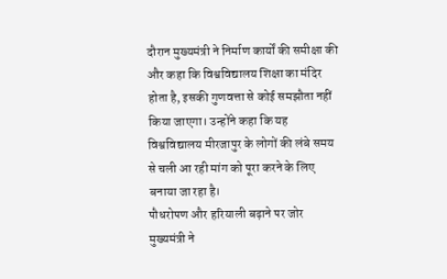दौरान मुख्यमंत्री ने निर्माण कार्यों की समीक्षा की और कहा कि विश्वविद्यालय शिक्षा का मंदिर होता है, इसकी गुणवत्ता से कोई समझौता नहीं किया जाएगा। उन्होंने कहा कि यह विश्वविद्यालय मीरजापुर के लोगों की लंबे समय से चली आ रही मांग को पूरा करने के लिए बनाया जा रहा है।
पौधरोपण और हरियाली बढ़ाने पर जोर
मुख्यमंत्री ने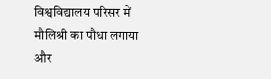विश्वविद्यालय परिसर में मौलिश्री का पौधा लगाया और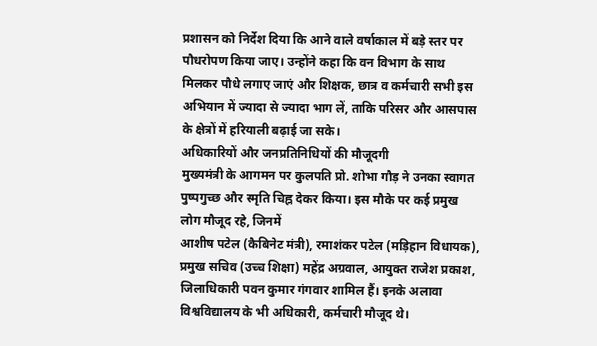प्रशासन को निर्देश दिया कि आने वाले वर्षाकाल में बड़े स्तर पर पौधरोपण किया जाए। उन्होंने कहा कि वन विभाग के साथ मिलकर पौधे लगाए जाएं और शिक्षक, छात्र व कर्मचारी सभी इस अभियान में ज्यादा से ज्यादा भाग लें, ताकि परिसर और आसपास के क्षेत्रों में हरियाली बढ़ाई जा सके।
अधिकारियों और जनप्रतिनिधियों की मौजूदगी
मुख्यमंत्री के आगमन पर कुलपति प्रो. शोभा गौड़ ने उनका स्वागत पुष्पगुच्छ और स्मृति चिह्न देकर किया। इस मौके पर कई प्रमुख लोग मौजूद रहे, जिनमें
आशीष पटेल (कैबिनेट मंत्री), रमाशंकर पटेल (मड़िहान विधायक), प्रमुख सचिव (उच्च शिक्षा) महेंद्र अग्रवाल, आयुक्त राजेश प्रकाश, जिलाधिकारी पवन कुमार गंगवार शामिल हैं। इनके अलावा विश्वविद्यालय के भी अधिकारी, कर्मचारी मौजूद थे।